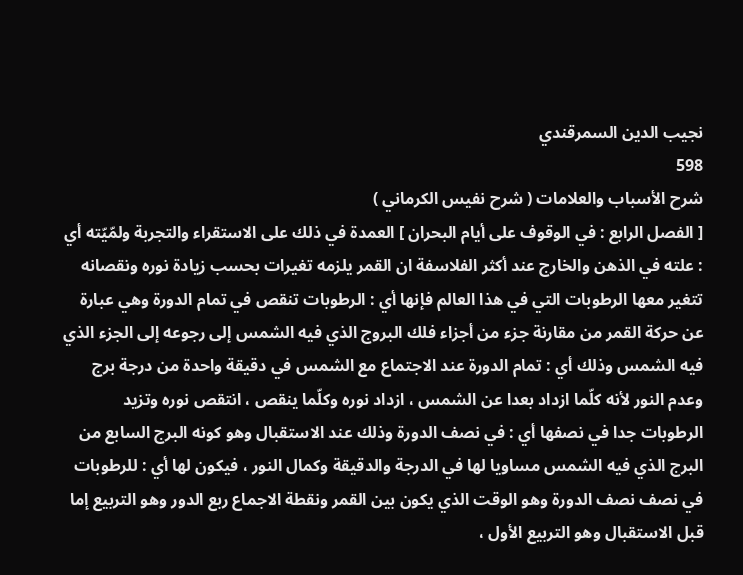نجيب الدين السمرقندي
598
شرح الأسباب والعلامات ( شرح نفيس الكرماني )
[ الفصل الرابع : في الوقوف على أيام البحران ] العمدة في ذلك على الاستقراء والتجربة ولمّيّته أي : علته في الذهن والخارج عند أكثر الفلاسفة ان القمر يلزمه تغيرات بحسب زيادة نوره ونقصانه تتغير معها الرطوبات التي في هذا العالم فإنها أي : الرطوبات تنقص في تمام الدورة وهي عبارة عن حركة القمر من مقارنة جزء من أجزاء فلك البروج الذي فيه الشمس إلى رجوعه إلى الجزء الذي فيه الشمس وذلك أي : تمام الدورة عند الاجتماع مع الشمس في دقيقة واحدة من درجة برج وعدم النور لأنه كلّما ازداد بعدا عن الشمس ، ازداد نوره وكلّما ينقص ، انتقص نوره وتزيد الرطوبات جدا في نصفها أي : في نصف الدورة وذلك عند الاستقبال وهو كونه البرج السابع من البرج الذي فيه الشمس مساويا لها في الدرجة والدقيقة وكمال النور ، فيكون لها أي : للرطوبات في نصف نصف الدورة وهو الوقت الذي يكون بين القمر ونقطة الاجماع ربع الدور وهو التربيع إما قبل الاستقبال وهو التربيع الأول ،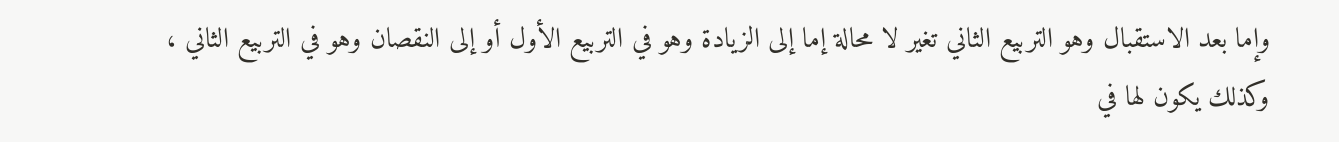وإما بعد الاستقبال وهو التربيع الثاني تغير لا محالة إما إلى الزيادة وهو في التربيع الأول أو إلى النقصان وهو في التربيع الثاني ، وكذلك يكون لها في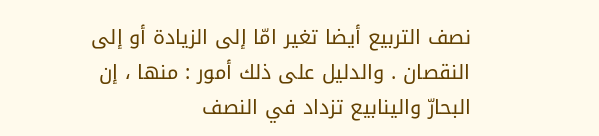نصف التربيع أيضا تغير امّا إلى الزيادة أو إلى النقصان . والدليل على ذلك أمور : منها ، إن البحارّ والينابيع تزداد في النصف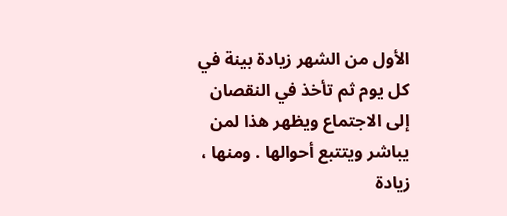الأول من الشهر زيادة بينة في كل يوم ثم تأخذ في النقصان إلى الاجتماع ويظهر هذا لمن يباشر ويتتبع أحوالها . ومنها ، زيادة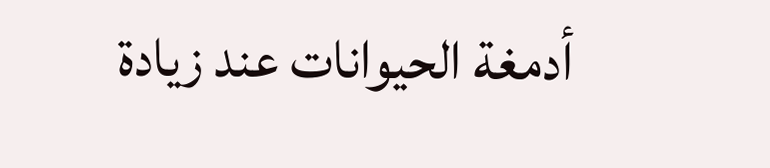أدمغة الحيوانات عند زيادة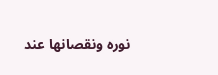نوره ونقصانها عند